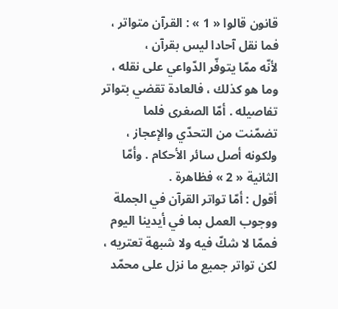قانون قالوا « 1 » : القرآن متواتر ، فما نقل آحادا ليس بقرآن ،
لأنّه ممّا يتوفّر الدّواعي على نقله ، وما هو كذلك ، فالعادة تقضي بتواتر تفاصيله . أمّا الصغرى فلما تضمّنت من التحدّي والإعجاز ، ولكونه أصل سائر الأحكام . وأمّا الثانية « 2 » فظاهرة .
أقول : أمّا تواتر القرآن في الجملة ووجوب العمل بما في أيدينا اليوم فممّا لا شكّ فيه ولا شبهة تعتريه ، لكن تواتر جميع ما نزل على محمّد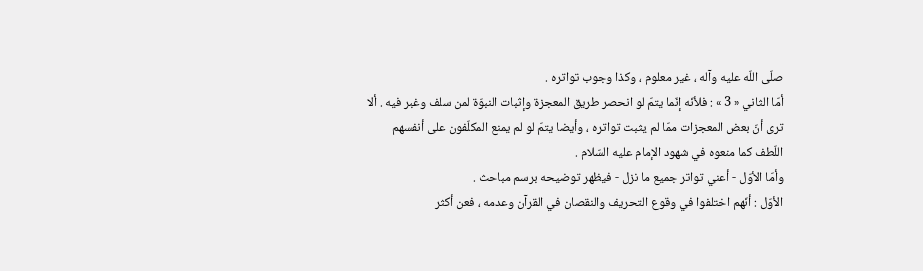صلّى اللّه عليه وآله ، غير معلوم ، وكذا وجوب تواتره .
أمّا الثاني « 3 » : فلأنّه إنّما يتمّ لو انحصر طريق المعجزة وإثبات النبوّة لمن سلف وغبر فيه . ألا ترى أنّ بعض المعجزات ممّا لم يثبت تواتره ، وأيضا يتمّ لو لم يمنع المكلّفون على أنفسهم اللّطف كما منعوه في شهود الإمام عليه السّلام .
وأمّا الأوّل - أعني تواتر جميع ما نزل - فيظهر توضيحه برسم مباحث .
الأوّل : أنّهم اختلفوا في وقوع التحريف والنقصان في القرآن وعدمه ، فعن أكثر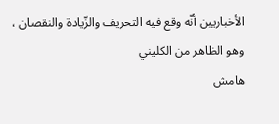الأخباريين أنّه وقع فيه التحريف والزّيادة والنقصان ، وهو الظاهر من الكليني
هامش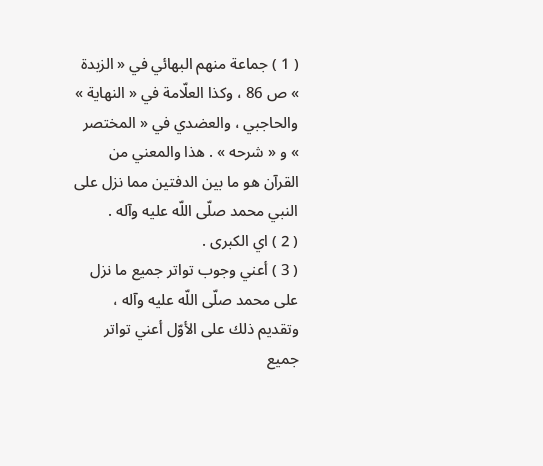( 1 ) جماعة منهم البهائي في « الزبدة » ص 86 ، وكذا العلّامة في « النهاية » والحاجبي ، والعضدي في « المختصر » و « شرحه » . هذا والمعني من القرآن هو ما بين الدفتين مما نزل على النبي محمد صلّى اللّه عليه وآله .
( 2 ) اي الكبرى .
( 3 ) أعني وجوب تواتر جميع ما نزل على محمد صلّى اللّه عليه وآله ، وتقديم ذلك على الأوّل أعني تواتر جميع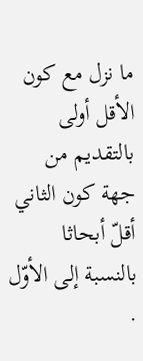ما نزل مع كون الأقل أولى بالتقديم من جهة كون الثاني أقلّ أبحاثا بالنسبة إلى الأوّل .